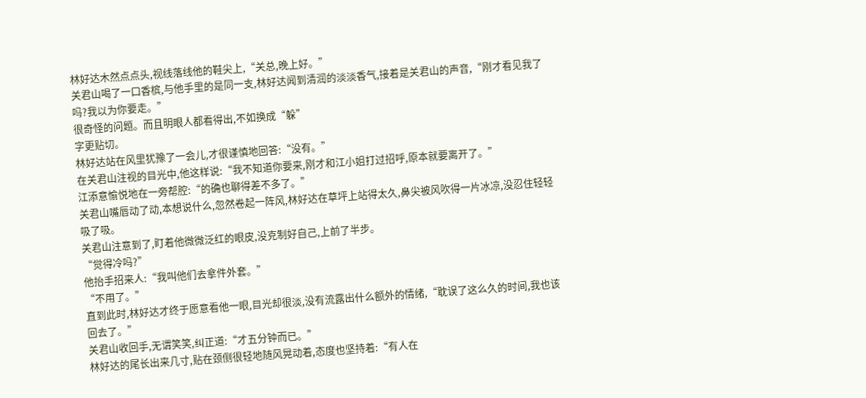林好达木然点点头,视线落线他的鞋尖上,“关总,晚上好。”
关君山喝了一口香槟,与他手里的是同一支,林好达闻到清润的淡淡香气,接着是关君山的声音,“刚才看见我了吗?我以为你要走。”
很奇怪的问题。而且明眼人都看得出,不如换成“躲”
字更贴切。
林好达站在风里犹豫了一会儿,才很谨慎地回答:“没有。”
在关君山注视的目光中,他这样说:“我不知道你要来,刚才和江小姐打过招呼,原本就要离开了。”
江添意愉悦地在一旁帮腔:“的确也聊得差不多了。”
关君山嘴唇动了动,本想说什么,忽然卷起一阵风,林好达在草坪上站得太久,鼻尖被风吹得一片冰凉,没忍住轻轻吸了吸。
关君山注意到了,盯着他微微泛红的眼皮,没克制好自己,上前了半步。
“觉得冷吗?”
他抬手招来人:“我叫他们去拿件外套。”
“不用了。”
直到此时,林好达才终于愿意看他一眼,目光却很淡,没有流露出什么额外的情绪,“耽误了这么久的时间,我也该回去了。”
关君山收回手,无谓笑笑,纠正道:“才五分钟而已。”
林好达的尾长出来几寸,贴在颈侧很轻地随风晃动着,态度也坚持着:“有人在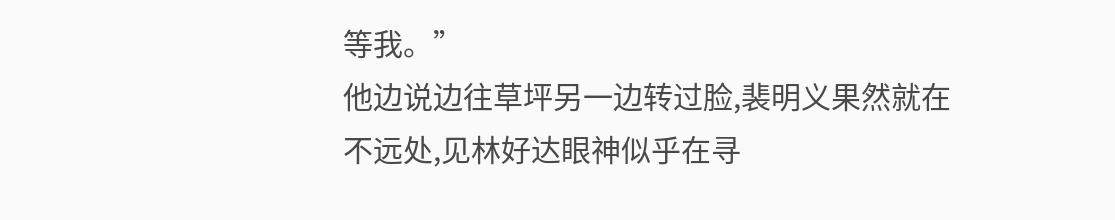等我。”
他边说边往草坪另一边转过脸,裴明义果然就在不远处,见林好达眼神似乎在寻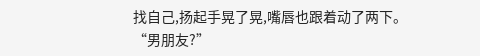找自己,扬起手晃了晃,嘴唇也跟着动了两下。
“男朋友?”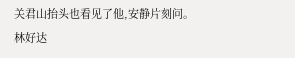关君山抬头也看见了他,安静片刻问。
林好达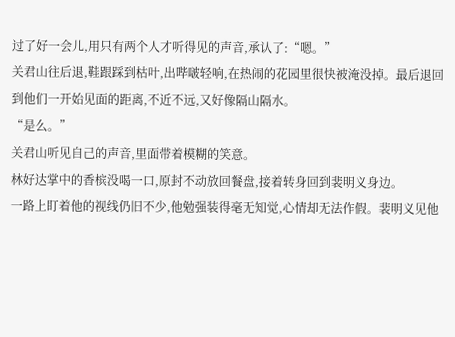过了好一会儿,用只有两个人才听得见的声音,承认了:“嗯。”
关君山往后退,鞋跟踩到枯叶,出哔啵轻响,在热闹的花园里很快被淹没掉。最后退回到他们一开始见面的距离,不近不远,又好像隔山隔水。
“是么。”
关君山听见自己的声音,里面带着模糊的笑意。
林好达掌中的香槟没喝一口,原封不动放回餐盘,接着转身回到裴明义身边。
一路上盯着他的视线仍旧不少,他勉强装得毫无知觉,心情却无法作假。裴明义见他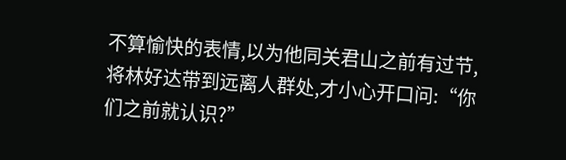不算愉快的表情,以为他同关君山之前有过节,将林好达带到远离人群处,才小心开口问:“你们之前就认识?”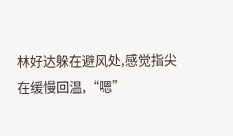林好达躲在避风处,感觉指尖在缓慢回温,“嗯”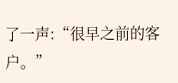了一声:“很早之前的客户。”